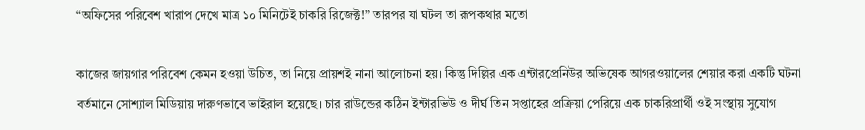“অফিসের পরিবেশ খারাপ দেখে মাত্র ১০ মিনিটেই চাকরি রিজেক্ট!” তারপর যা ঘটল তা রূপকথার মতো

কাজের জায়গার পরিবেশ কেমন হওয়া উচিত, তা নিয়ে প্রায়শই নানা আলোচনা হয়। কিন্তু দিল্লির এক এন্টারপ্রেনিউর অভিষেক আগরওয়ালের শেয়ার করা একটি ঘটনা বর্তমানে সোশ্যাল মিডিয়ায় দারুণভাবে ভাইরাল হয়েছে। চার রাউন্ডের কঠিন ইন্টারভিউ ও দীর্ঘ তিন সপ্তাহের প্রক্রিয়া পেরিয়ে এক চাকরিপ্রার্থী ওই সংস্থায় সুযোগ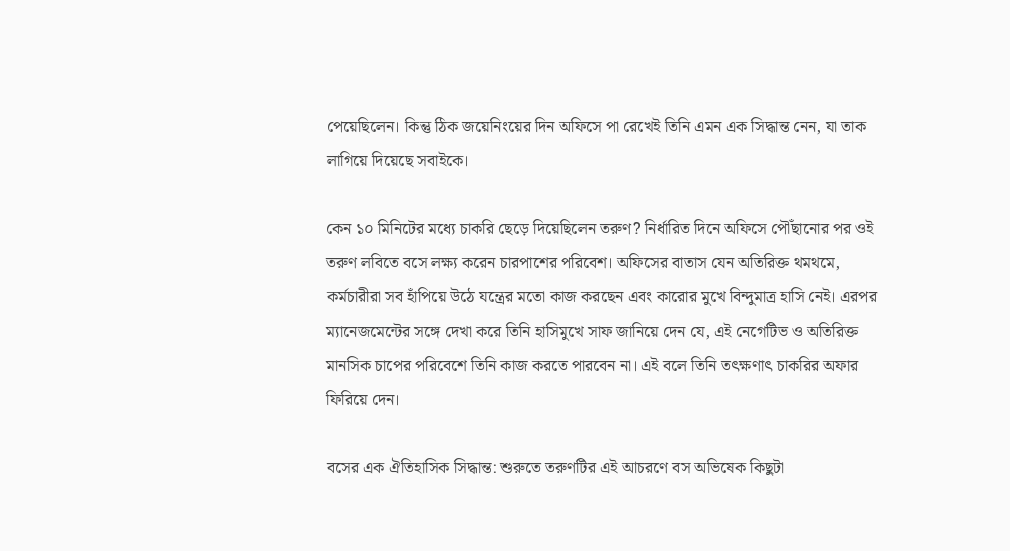পেয়েছিলেন। কিন্তু ঠিক জয়েনিংয়ের দিন অফিসে পা রেখেই তিনি এমন এক সিদ্ধান্ত নেন, যা তাক লাগিয়ে দিয়েছে সবাইকে।

কেন ১০ মিনিটের মধ্যে চাকরি ছেড়ে দিয়েছিলেন তরুণ? নির্ধারিত দিনে অফিসে পৌঁছানোর পর ওই তরুণ লবিতে বসে লক্ষ্য করেন চারপাশের পরিবেশ। অফিসের বাতাস যেন অতিরিক্ত থমথমে, কর্মচারীরা সব হাঁপিয়ে উঠে যন্ত্রের মতো কাজ করছেন এবং কারোর মুখে বিন্দুমাত্র হাসি নেই। এরপর ম্যানেজমেন্টের সঙ্গে দেখা করে তিনি হাসিমুখে সাফ জানিয়ে দেন যে, এই নেগেটিভ ও অতিরিক্ত মানসিক চাপের পরিবেশে তিনি কাজ করতে পারবেন না। এই বলে তিনি তৎক্ষণাৎ চাকরির অফার ফিরিয়ে দেন।

বসের এক ঐতিহাসিক সিদ্ধান্ত: শুরুতে তরুণটির এই আচরণে বস অভিষেক কিছুটা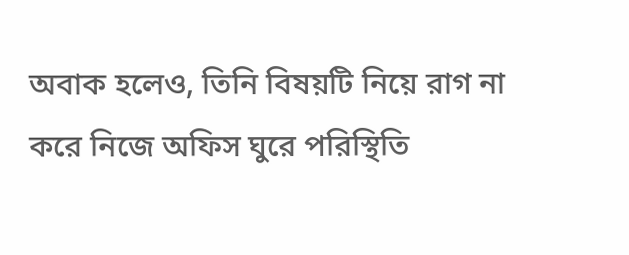অবাক হলেও, তিনি বিষয়টি নিয়ে রাগ না করে নিজে অফিস ঘুরে পরিস্থিতি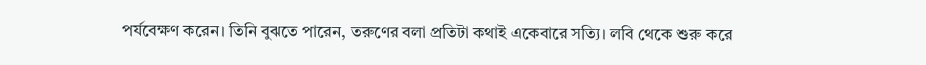পর্যবেক্ষণ করেন। তিনি বুঝতে পারেন, তরুণের বলা প্রতিটা কথাই একেবারে সত্যি। লবি থেকে শুরু করে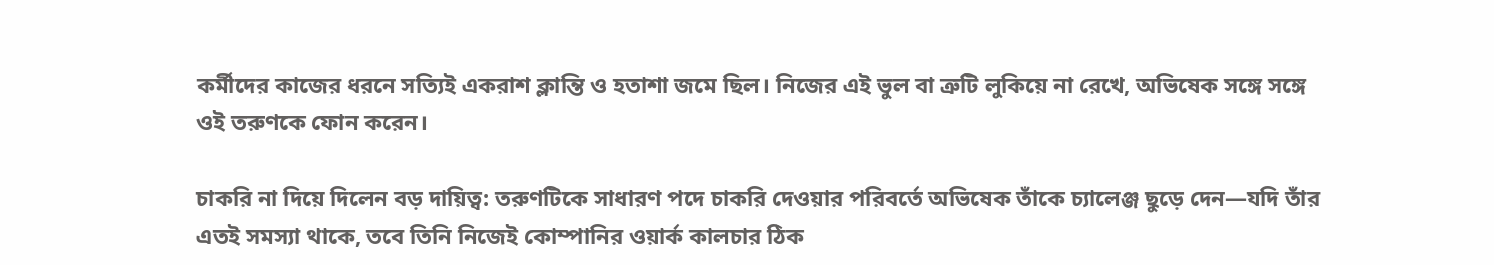কর্মীদের কাজের ধরনে সত্যিই একরাশ ক্লান্তি ও হতাশা জমে ছিল। নিজের এই ভুল বা ত্রুটি লুকিয়ে না রেখে, অভিষেক সঙ্গে সঙ্গে ওই তরুণকে ফোন করেন।

চাকরি না দিয়ে দিলেন বড় দায়িত্ব: তরুণটিকে সাধারণ পদে চাকরি দেওয়ার পরিবর্তে অভিষেক তাঁকে চ্যালেঞ্জ ছুড়ে দেন—যদি তাঁর এতই সমস্যা থাকে, তবে তিনি নিজেই কোম্পানির ওয়ার্ক কালচার ঠিক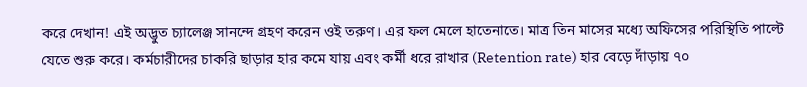করে দেখান! এই অদ্ভুত চ্যালেঞ্জ সানন্দে গ্রহণ করেন ওই তরুণ। এর ফল মেলে হাতেনাতে। মাত্র তিন মাসের মধ্যে অফিসের পরিস্থিতি পাল্টে যেতে শুরু করে। কর্মচারীদের চাকরি ছাড়ার হার কমে যায় এবং কর্মী ধরে রাখার (Retention rate) হার বেড়ে দাঁড়ায় ৭০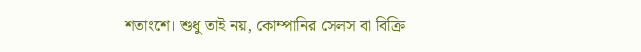শতাংশে। শুধু তাই নয়, কোম্পানির সেলস বা বিক্রি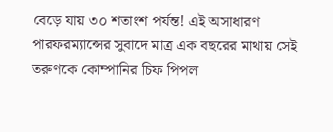বেড়ে যায় ৩০ শতাংশ পর্যন্ত! এই অসাধারণ পারফরম্যান্সের সুবাদে মাত্র এক বছরের মাথায় সেই তরুণকে কোম্পানির চিফ পিপল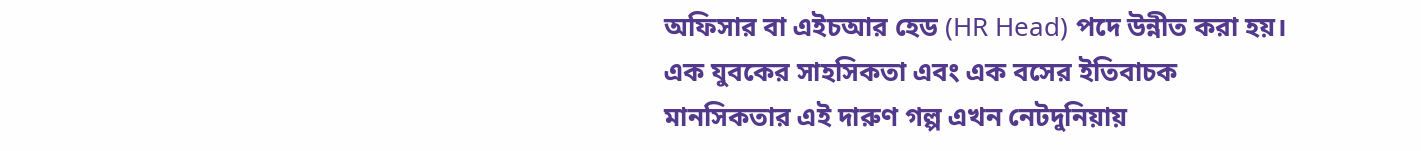অফিসার বা এইচআর হেড (HR Head) পদে উন্নীত করা হয়। এক যুবকের সাহসিকতা এবং এক বসের ইতিবাচক মানসিকতার এই দারুণ গল্প এখন নেটদুনিয়ায়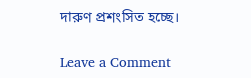দারুণ প্রশংসিত হচ্ছে।

Leave a Comment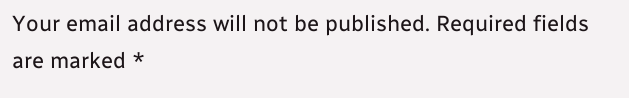Your email address will not be published. Required fields are marked *